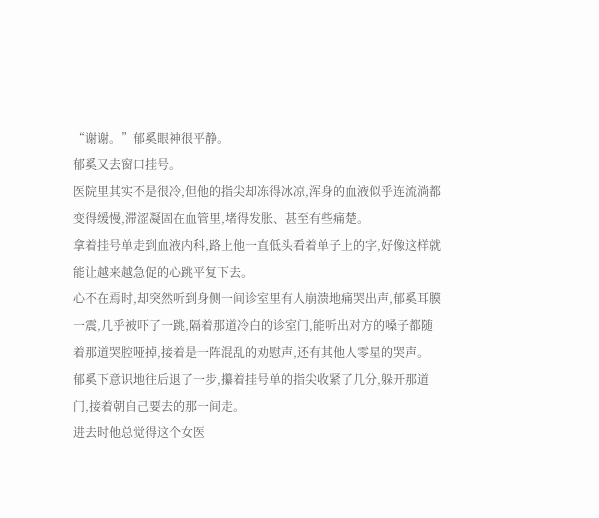“谢谢。”郁奚眼神很平静。
郁奚又去窗口挂号。
医院里其实不是很冷,但他的指尖却冻得冰凉,浑身的血液似乎连流淌都变得缓慢,滞涩凝固在血管里,堵得发胀、甚至有些痛楚。
拿着挂号单走到血液内科,路上他一直低头看着单子上的字,好像这样就能让越来越急促的心跳平复下去。
心不在焉时,却突然听到身侧一间诊室里有人崩溃地痛哭出声,郁奚耳膜一震,几乎被吓了一跳,隔着那道冷白的诊室门,能听出对方的嗓子都随着那道哭腔哑掉,接着是一阵混乱的劝慰声,还有其他人零星的哭声。
郁奚下意识地往后退了一步,攥着挂号单的指尖收紧了几分,躲开那道门,接着朝自己要去的那一间走。
进去时他总觉得这个女医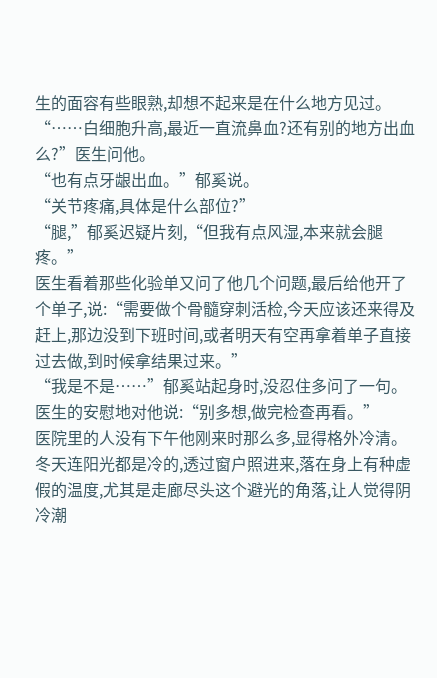生的面容有些眼熟,却想不起来是在什么地方见过。
“……白细胞升高,最近一直流鼻血?还有别的地方出血么?”医生问他。
“也有点牙龈出血。”郁奚说。
“关节疼痛,具体是什么部位?”
“腿,”郁奚迟疑片刻,“但我有点风湿,本来就会腿疼。”
医生看着那些化验单又问了他几个问题,最后给他开了个单子,说:“需要做个骨髓穿刺活检,今天应该还来得及赶上,那边没到下班时间,或者明天有空再拿着单子直接过去做,到时候拿结果过来。”
“我是不是……”郁奚站起身时,没忍住多问了一句。
医生的安慰地对他说:“别多想,做完检查再看。”
医院里的人没有下午他刚来时那么多,显得格外冷清。
冬天连阳光都是冷的,透过窗户照进来,落在身上有种虚假的温度,尤其是走廊尽头这个避光的角落,让人觉得阴冷潮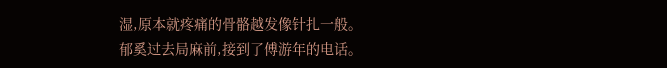湿,原本就疼痛的骨骼越发像针扎一般。
郁奚过去局麻前,接到了傅游年的电话。